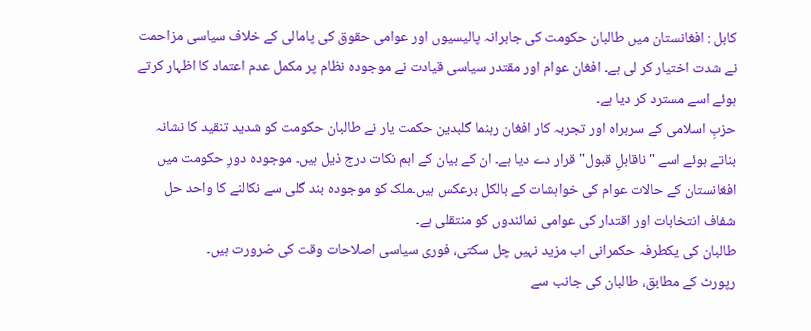کابل : افغانستان میں طالبان حکومت کی جابرانہ پالیسیوں اور عوامی حقوق کی پامالی کے خلاف سیاسی مزاحمت نے شدت اختیار کر لی ہے۔ افغان عوام اور مقتدر سیاسی قیادت نے موجودہ نظام پر مکمل عدم اعتماد کا اظہار کرتے ہوئے اسے مسترد کر دیا ہے۔
حزبِ اسلامی کے سربراہ اور تجربہ کار افغان رہنما گلبدین حکمت یار نے طالبان حکومت کو شدید تنقید کا نشانہ بناتے ہوئے اسے "ناقابلِ قبول" قرار دے دیا ہے۔ ان کے بیان کے اہم نکات درج ذیل ہیں۔ موجودہ دورِ حکومت میں افغانستان کے حالات عوام کی خواہشات کے بالکل برعکس ہیں۔ملک کو موجودہ بند گلی سے نکالنے کا واحد حل شفاف انتخابات اور اقتدار کی عوامی نمائندوں کو منتقلی ہے۔
طالبان کی یکطرفہ حکمرانی اب مزید نہیں چل سکتی، فوری سیاسی اصلاحات وقت کی ضرورت ہیں۔
رپورٹ کے مطابق، طالبان کی جانب سے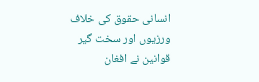انسانی حقوق کی خلاف ورزیوں اور سخت گیر قوانین نے افغان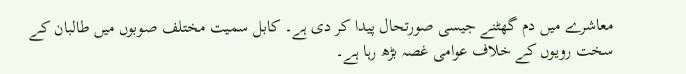معاشرے میں دم گھٹنے جیسی صورتحال پیدا کر دی ہے۔ کابل سمیت مختلف صوبوں میں طالبان کے سخت رویوں کے خلاف عوامی غصہ بڑھ رہا ہے۔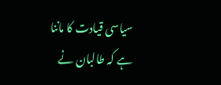سیاسی قیادت کا ماننا ہے کہ طالبان نے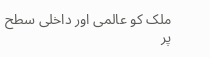ملک کو عالمی اور داخلی سطح پر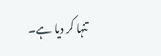تنہا کر دیا ہے۔